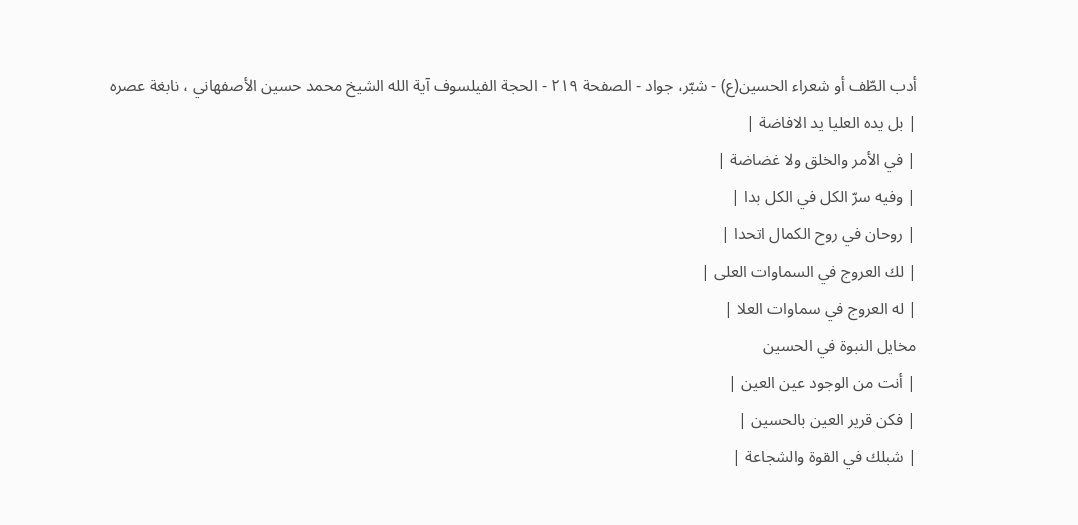أدب الطّف أو شعراء الحسين(ع) - شبّر، جواد - الصفحة ٢١٩ - الحجة الفيلسوف آية الله الشيخ محمد حسين الأصفهاني ، نابغة عصره
| بل يده العليا يد الافاضة |
| في الأمر والخلق ولا غضاضة |
| وفيه سرّ الكل في الكل بدا |
| روحان في روح الكمال اتحدا |
| لك العروج في السماوات العلى |
| له العروج في سماوات العلا |
مخايل النبوة في الحسين
| أنت من الوجود عين العين |
| فكن قرير العين بالحسين |
| شبلك في القوة والشجاعة |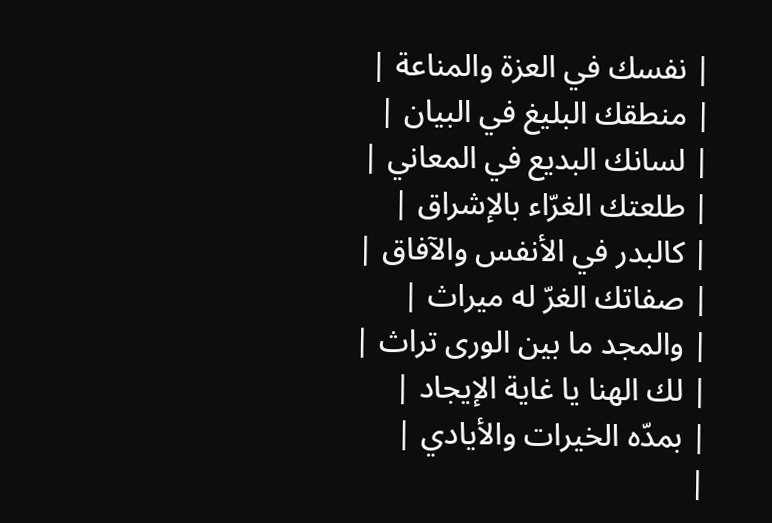| نفسك في العزة والمناعة |
| منطقك البليغ في البيان |
| لسانك البديع في المعاني |
| طلعتك الغرّاء بالإشراق |
| كالبدر في الأنفس والآفاق |
| صفاتك الغرّ له ميراث |
| والمجد ما بين الورى تراث |
| لك الهنا يا غاية الإيجاد |
| بمدّه الخيرات والأيادي |
|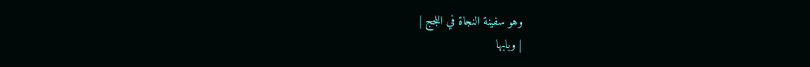وهو سفينة النجاة في اللجج |
| وبابها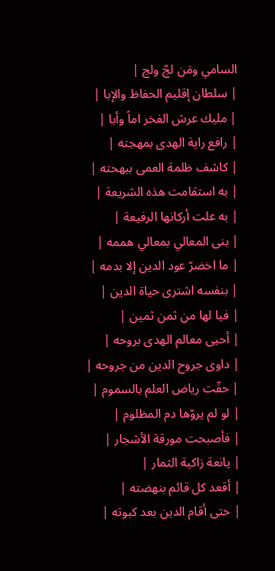السامي ومَن لجّ ولج |
| سلطان إقليم الحفاظ والإبا |
| مليك عرش الفخر اماً وأبا |
| رافع راية الهدى بمهجته |
| كاشف ظلمة العمى ببهحته |
| به استقامت هذه الشريعة |
| به علت أركانها الرفيعة |
| بنى المعالي بمعالي هممه |
| ما اخضرّ عود الدين إلا بدمه |
| بنفسه اشترى حياة الدين |
| فيا لها من ثمن ثمين |
| أحيى معالم الهدى بروحه |
| داوى جروح الدين من جروحه |
| حفّت رياض العلم بالسموم |
| لو لم يروّها دم المظلوم |
| فأصبحت مورقة الأشجار |
| يانعة زاكية الثمار |
| أقعد كل قائم بنهضته |
| حتى أقام الدين بعد كبوته |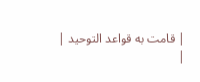| قامت به قواعد التوحيد |
|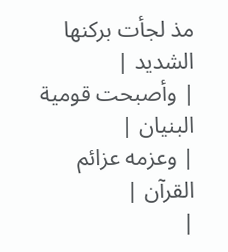مذ لجأت بركنها الشديد |
| وأصبحت قومية البنيان |
| وعزمه عزائم القرآن |
|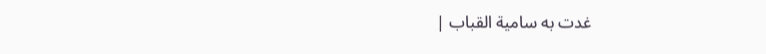غدت به سامية القباب |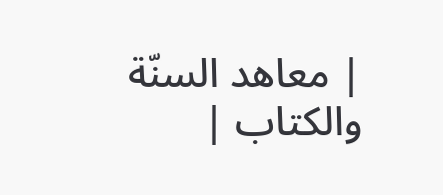| معاهد السنّة والكتاب |